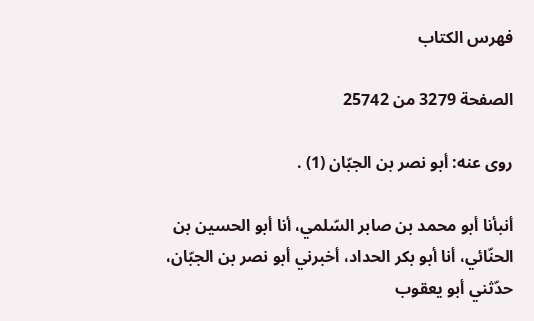فهرس الكتاب

الصفحة 3279 من 25742

روى عنه: أبو نصر بن الجبّان (1) .

أنبأنا أبو محمد بن صابر السّلمي، أنا أبو الحسين بن الحنّائي، أنا أبو بكر الحداد، أخبرني أبو نصر بن الجبّان، حدّثني أبو يعقوب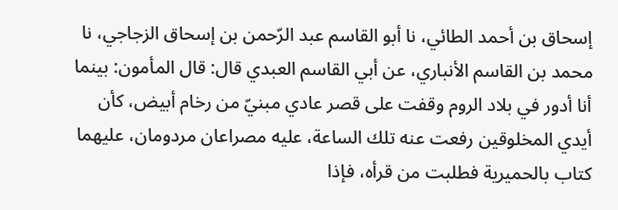إسحاق بن أحمد الطائي، نا أبو القاسم عبد الرّحمن بن إسحاق الزجاجي، نا محمد بن القاسم الأنباري، عن أبي القاسم العبدي قال: قال المأمون: بينما أنا أدور في بلاد الروم وقفت على قصر عادي مبنيّ من رخام أبيض، كأن أيدي المخلوقين رفعت عنه تلك الساعة، عليه مصراعان مردومان، عليهما كتاب بالحميرية فطلبت من قرأه، فإذا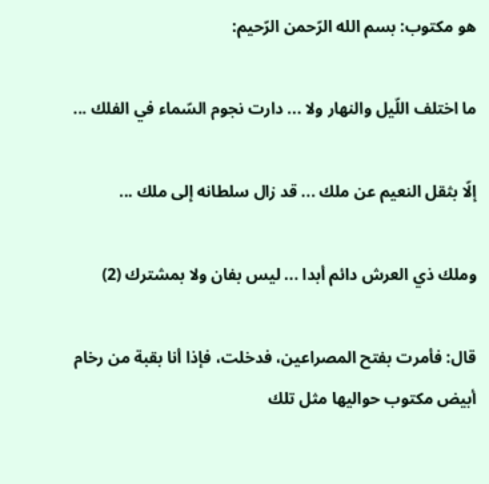هو مكتوب: بسم الله الرّحمن الرّحيم:

ما اختلف اللّيل والنهار ولا ... دارت نجوم السّماء في الفلك ...

إلّا بثقل النعيم عن ملك ... قد زال سلطانه إلى ملك ...

وملك ذي العرش دائم أبدا ... ليس بفان ولا بمشترك (2)

قال: فأمرت بفتح المصراعين، فدخلت، فإذا أنا بقبة من رخام أبيض مكتوب حواليها مثل تلك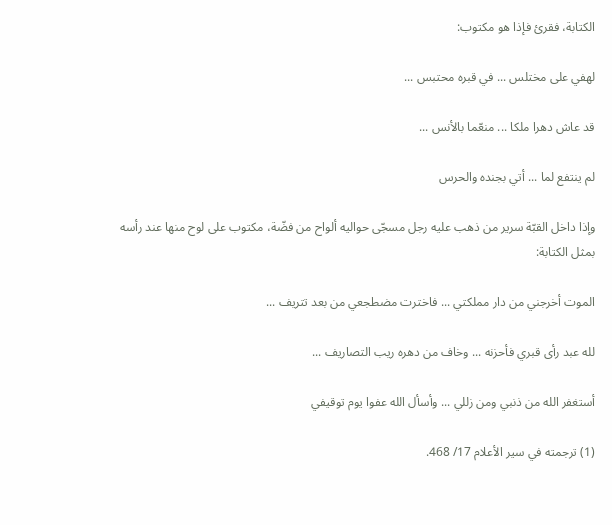الكتابة، فقرئ فإذا هو مكتوب:

لهفي على مختلس ... في قبره محتبس ...

قد عاش دهرا ملكا ... منعّما بالأنس ...

لم ينتفع لما ... أتي بجنده والحرس

وإذا داخل القبّة سرير من ذهب عليه رجل مسجّى حواليه ألواح من فضّة، مكتوب على لوح منها عند رأسه بمثل الكتابة:

الموت أخرجني من دار مملكتي ... فاخترت مضطجعي من بعد تتريف ...

لله عبد رأى قبري فأحزنه ... وخاف من دهره ريب التصاريف ...

أستغفر الله من ذنبي ومن زللي ... وأسأل الله عفوا يوم توقيفي

(1) ترجمته في سير الأعلام 17/ 468.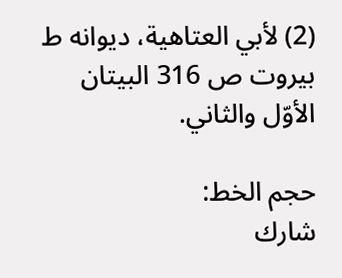(2) لأبي العتاهية، ديوانه ط بيروت ص 316 البيتان الأوّل والثاني.

حجم الخط:
شارك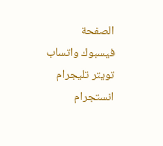الصفحة
فيسبوك واتساب تويتر تليجرام انستجرام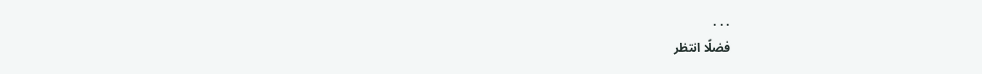. . .
فضلًا انتظر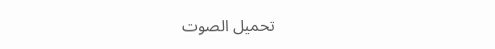تحميل الصوت